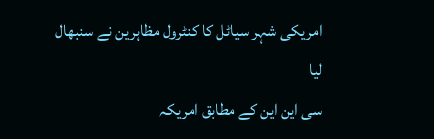امریکی شہر سیاٹل کا کنٹرول مظاہرین نے سنبھال لیا
سی این این کے مطابق امریکہ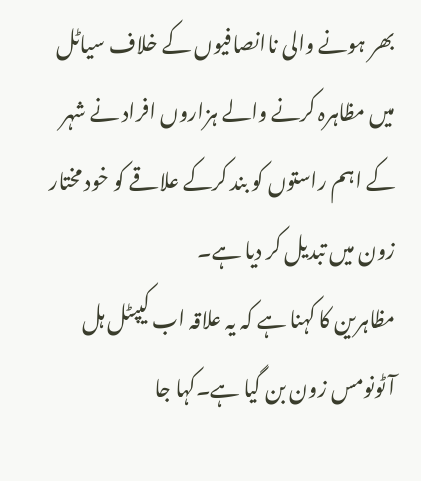بھر ہونے والی ناانصافیوں کے خلاف سیاٹل میں مظاہرہ کرنے والے ہزاروں افراد نے شہر کے اہم راستوں کو بند کرکے علاقے کو خود مختار زون میں تبدیل کر دیا ہے۔
مظاہرین کا کہنا ہے کہ یہ علاقہ اب کیپٹل ہل آٹونومس زون بن گیا ہے۔کہا جا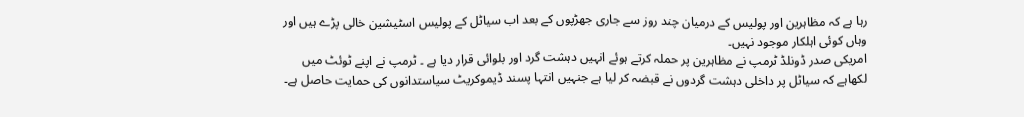رہا ہے کہ مظاہرین اور پولیس کے درمیان چند روز سے جاری جھڑپوں کے بعد اب سیاٹل کے پولیس اسٹیشین خالی پڑے ہیں اور وہاں کوئی اہلکار موجود نہیں۔
امریکی صدر ڈونلڈ ٹرمپ نے مظاہرین پر حملہ کرتے ہوئے انہیں دہشت گرد اور بلوائی قرار دیا ہے ۔ ٹرمپ نے اپنے ٹوئٹ میں لکھاہے کہ سیاٹل پر داخلی دہشت گردوں نے قبضہ کر لیا ہے جنہیں انتہا پسند ڈیموکریٹ سیاستدانوں کی حمایت حاصل ہے۔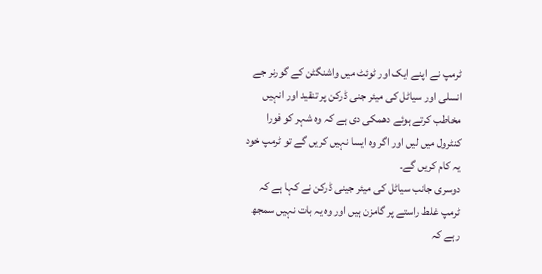ٹرمپ نے اپنے ایک اور ٹوئٹ میں واشنگٹن کے گورنر جے انسلی اور سیاٹل کی میئر جنی ڈرکن پر تنقید اور انہیں مخاطب کرتے ہوئے دھمکی دی ہے کہ وہ شہر کو فورا کنٹرول میں لیں اور اگر وہ ایسا نہیں کریں گے تو ٹرمپ خود یہ کام کریں گے۔
دوسری جانب سیاٹل کی میئر جینی ڈرکن نے کہا ہے کہ ٹرمپ غلط راستے پر گامزن ہیں اور وہ یہ بات نہیں سمجھ رہے کہ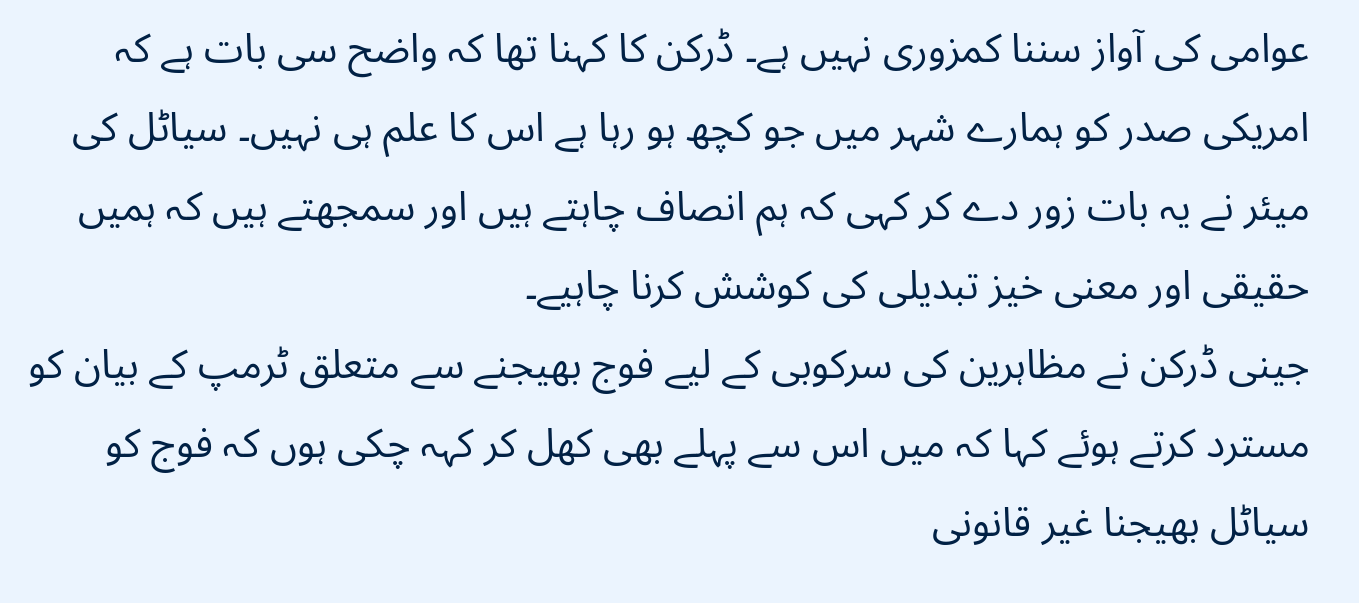عوامی کی آواز سننا کمزوری نہیں ہے۔ ڈرکن کا کہنا تھا کہ واضح سی بات ہے کہ امریکی صدر کو ہمارے شہر میں جو کچھ ہو رہا ہے اس کا علم ہی نہیں۔ سیاٹل کی میئر نے یہ بات زور دے کر کہی کہ ہم انصاف چاہتے ہیں اور سمجھتے ہیں کہ ہمیں حقیقی اور معنی خیز تبدیلی کی کوشش کرنا چاہیے۔
جینی ڈرکن نے مظاہرین کی سرکوبی کے لیے فوج بھیجنے سے متعلق ٹرمپ کے بیان کو مسترد کرتے ہوئے کہا کہ میں اس سے پہلے بھی کھل کر کہہ چکی ہوں کہ فوج کو سیاٹل بھیجنا غیر قانونی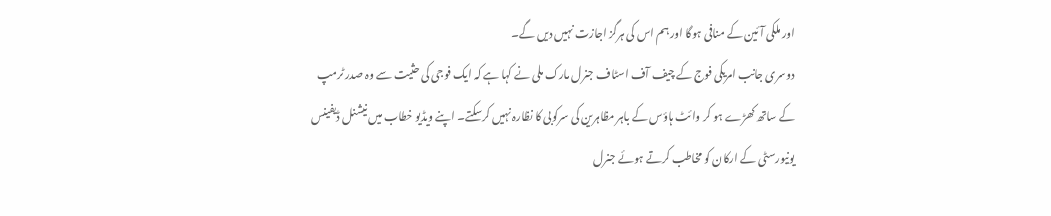اور ملکی آئین کے منافی ہوگا اور ہم اس کی ہرگز اجازت نہیں دیں گے۔
دوسری جانب امریکی فوج کے چیف آف اسٹاف جنرل مارک ملی نے کہا ہے کہ ایک فوجی کی حثیت سے وہ صدر ٹرمپ کے ساتھ کھڑے ہو کر وائٹ ہاؤس کے باہر مظاہرین کی سرکوبی کا نظارہ نہیں کرسکتے۔ اپنے ویڈیو خطاب میں نیشنل ڈیفینس یونیورسٹی کے ارکان کو مخاطب کرتے ہوئے جنرل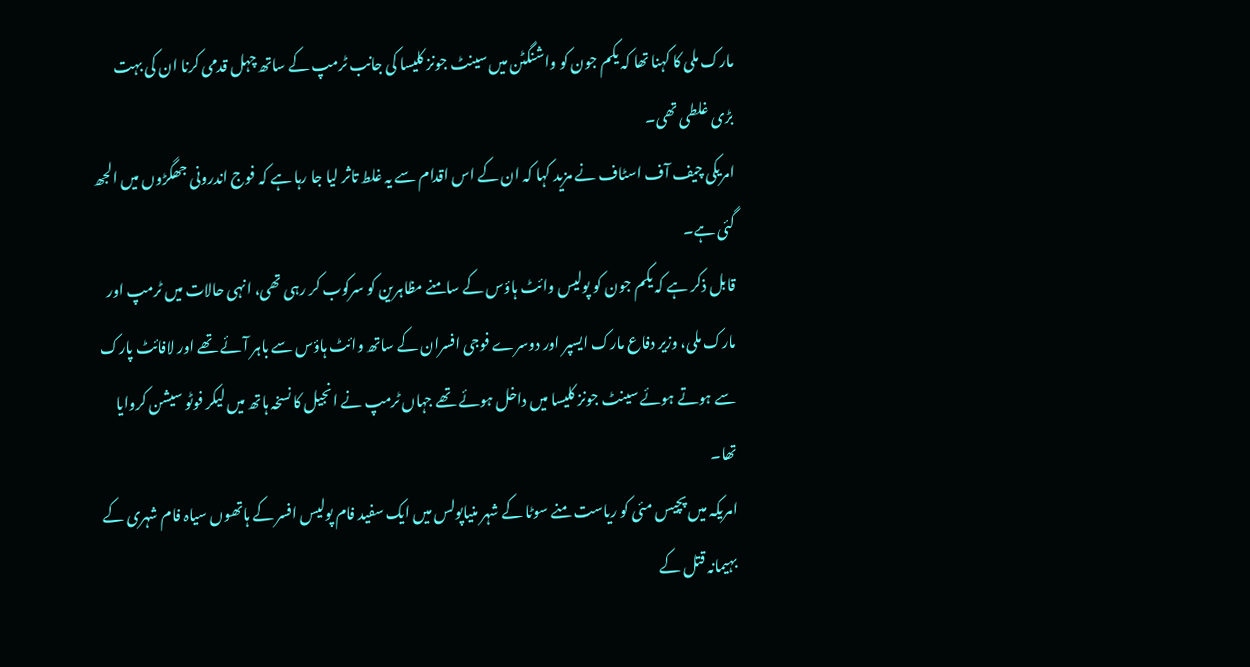مارک ملی کا کہنا تھا کہ یکم جون کو واشنگٹن میں سینٹ جونز کلیسا کی جانب ٹرمپ کے ساتھ چہل قدمی کرنا ان کی بہت بڑی غلطی تھی۔
امریکی چیف آف اسٹاف نے مزید کہا کہ ان کے اس اقدام سے یہ غلط تاثر لیا جا رہا ہے کہ فوج اندرونی جھگڑوں میں الجھ گئی ہے۔
قابل ذکر ہے کہ یکم جون کو پولیس وائٹ ہاؤس کے سامنے مظاہرین کو سرکوب کر رہی تھی، انہی حالات میں ٹرمپ اور مارک ملی، وزیر دفاع مارک ایسپر اور دوسرے فوجی افسران کے ساتھ وائٹ ہاؤس سے باہر آئے تھے اور لافائٹ پارک سے ہوتے ہوئے سینٹ جونز کلیسا میں داخل ہوئے تھے جہاں ٹرمپ نے انجیل کا نسخہ ہاتھ میں لیکر فوٹو سیشن کروایا تھا۔
امریکہ میں پچیس مئی کو ریاست منے سوٹا کے شہر منیاپولس میں ایک سفید فام پولیس افسر کے ہاتھوں سیاہ فام شہری کے بہیمانہ قتل کے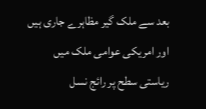بعد سے ملک گیر مظاہرے جاری ہیں اور امریکی عوامی ملک میں ریاستی سطح پر رائج نسل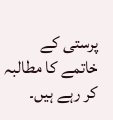پرستی کے خاتمے کا مطالبہ کر رہے ہیں۔